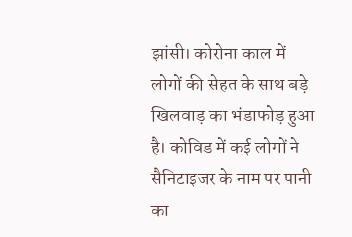झांसी। कोरोना काल में लोगों की सेहत के साथ बड़े खिलवाड़ का भंडाफोड़ हुआ है। कोविड में कई लोगों ने सैनिटाइजर के नाम पर पानी का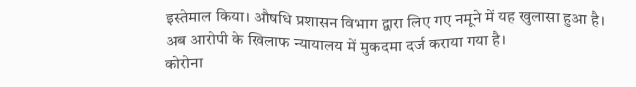इस्तेमाल किया। औषधि प्रशासन विभाग द्वारा लिए गए नमूने में यह खुलासा हुआ है। अब आरोपी के खिलाफ न्यायालय में मुकदमा दर्ज कराया गया है।
कोरोना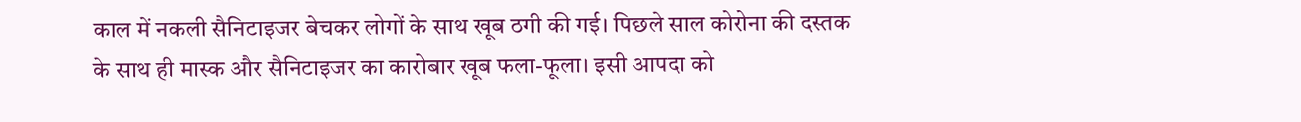काल में नकली सैनिटाइजर बेचकर लोगों के साथ खूब ठगी की गई। पिछले साल कोरोना की दस्तक के साथ ही मास्क और सैनिटाइजर का कारोबार खूब फला-फूला। इसी आपदा को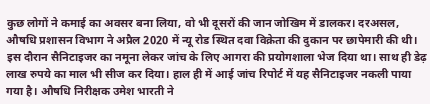कुछ लोगों ने कमाई का अवसर बना लिया, वो भी दूसरों की जान जोखिम में डालकर। दरअसल, औषधि प्रशासन विभाग ने अप्रैल 2020 में न्यू रोड स्थित दवा विक्रेता की दुकान पर छापेमारी की थी। इस दौरान सैनिटाइजर का नमूना लेकर जांच के लिए आगरा की प्रयोगशाला भेज दिया था। साथ ही डेढ़ लाख रुपये का माल भी सीज कर दिया। हाल ही में आई जांच रिपोर्ट में यह सैनिटाइजर नकली पाया गया है। औषधि निरीक्षक उमेश भारती ने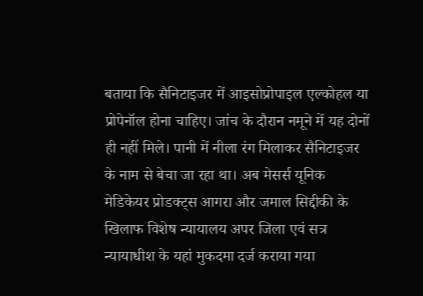बताया कि सैनिटाइजर में आइसोप्रोपाइल एल्कोहल या प्रोपेनॉल होना चाहिए। जांच के दौरान नमूने में यह दोनों ही नहीं मिले। पानी में नीला रंग मिलाकर सैनिटाइजर के नाम से बेचा जा रहा था। अब मेसर्स यूनिक मेडिकेयर प्रोडक्ट्स आगरा और जमाल सिद्दीकी के खिलाफ विशेष न्यायालय अपर जिला एवं सत्र न्यायाधीश के यहां मुकदमा दर्ज कराया गया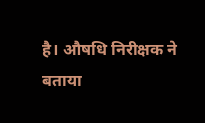है। औषधि निरीक्षक ने बताया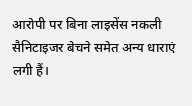आरोपी पर बिना लाइसेंस नकली सैनिटाइजर बेचने समेत अन्य धाराएं लगी हैं।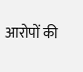आरोपों की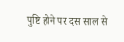पुष्टि होने पर दस साल से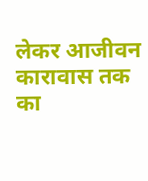लेकर आजीवन कारावास तक का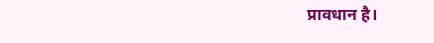प्रावधान है।